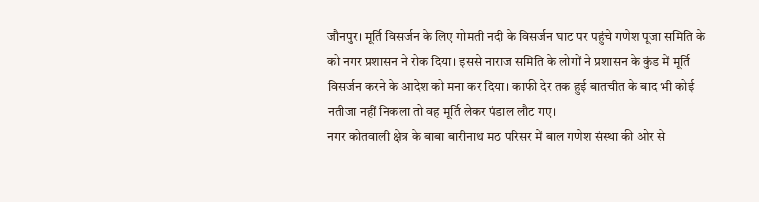जौनपुर। मूर्ति विसर्जन के लिए गोमती नदी के विसर्जन घाट पर पहुंचे गणेश पूजा समिति के को नगर प्रशासन ने रोक दिया। इससे नाराज समिति के लोगों ने प्रशासन के कुंड में मूर्ति विसर्जन करने के आदेश को मना कर दिया। काफी देर तक हुई बातचीत के बाद भी कोई नतीजा नहीं निकला तो वह मूर्ति लेकर पंडाल लौट गए।
नगर कोतवाली क्षेत्र के बाबा बारीनाथ मठ परिसर में बाल गणेश संस्था की ओर से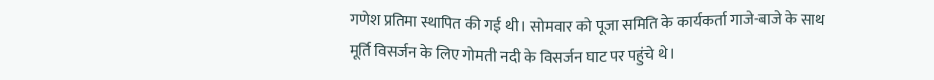गणेश प्रतिमा स्थापित की गई थी। सोमवार को पूजा समिति के कार्यकर्ता गाजे-बाजे के साथ मूर्ति विसर्जन के लिए गोमती नदी के विसर्जन घाट पर पहुंचे थे।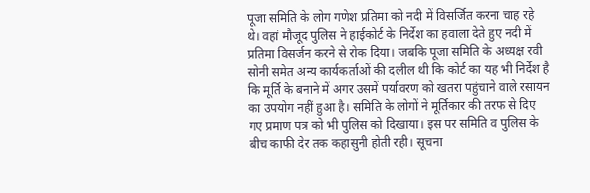पूजा समिति के लोग गणेश प्रतिमा को नदी में विसर्जित करना चाह रहे थे। वहां मौजूद पुलिस ने हाईकोर्ट के निर्देश का हवाला देते हुए नदी में प्रतिमा विसर्जन करने से रोक दिया। जबकि पूजा समिति के अध्यक्ष रवी सोनी समेत अन्य कार्यकर्ताओं की दलील थी कि कोर्ट का यह भी निर्देश है कि मूर्ति के बनाने में अगर उसमें पर्यावरण को खतरा पहुंचाने वाले रसायन का उपयोग नहीं हुआ है। समिति के लोगों ने मूर्तिकार की तरफ से दिए गए प्रमाण पत्र को भी पुलिस को दिखाया। इस पर समिति व पुलिस के बीच काफी देर तक कहासुनी होती रही। सूचना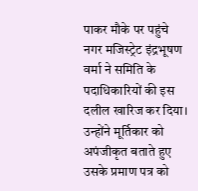पाकर मौके पर पहुंचे नगर मजिस्ट्रेट इंद्रभूषण वर्मा ने समिति के पदाधिकारियों की इस दलील खारिज कर दिया। उन्होंने मूर्तिकार को अपंजीकृत बताते हुए उसके प्रमाण पत्र को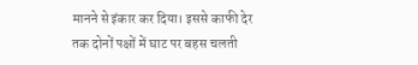मानने से इंकार कर दिया। इससे काफी देर तक दोनों पक्षों में घाट पर बहस चलती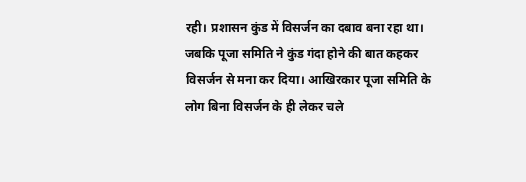रही। प्रशासन कुंड में विसर्जन का दबाव बना रहा था। जबकि पूजा समिति ने कुंड गंदा होने की बात कहकर विसर्जन से मना कर दिया। आखिरकार पूजा समिति के लोग बिना विसर्जन के ही लेकर चले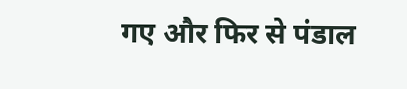गए और फिर से पंडाल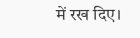में रख दिए।